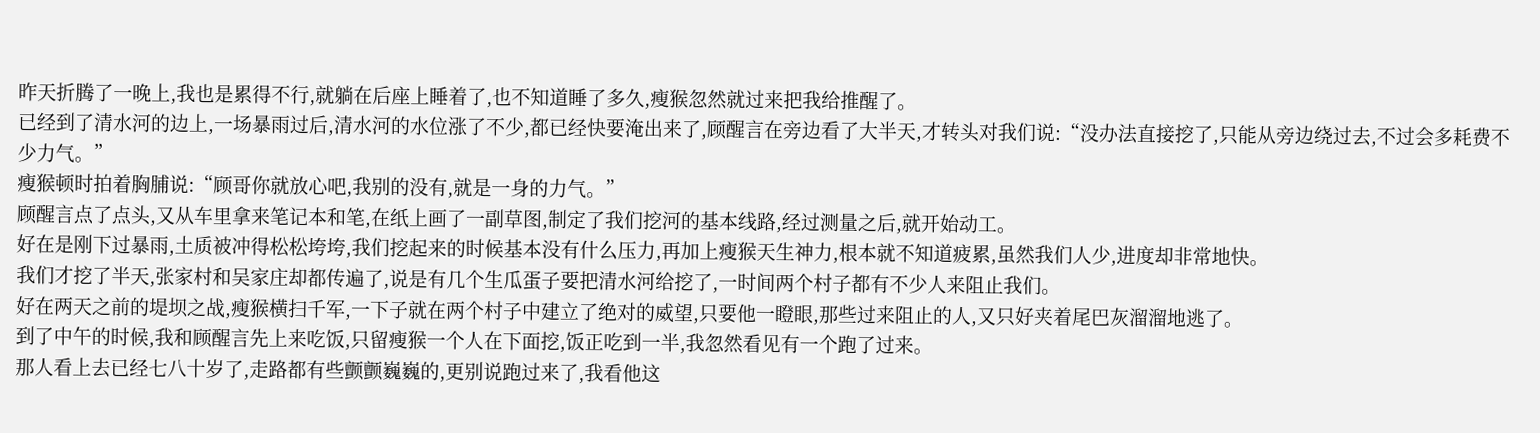昨天折腾了一晚上,我也是累得不行,就躺在后座上睡着了,也不知道睡了多久,瘦猴忽然就过来把我给推醒了。
已经到了清水河的边上,一场暴雨过后,清水河的水位涨了不少,都已经快要淹出来了,顾醒言在旁边看了大半天,才转头对我们说:“没办法直接挖了,只能从旁边绕过去,不过会多耗费不少力气。”
瘦猴顿时拍着胸脯说:“顾哥你就放心吧,我别的没有,就是一身的力气。”
顾醒言点了点头,又从车里拿来笔记本和笔,在纸上画了一副草图,制定了我们挖河的基本线路,经过测量之后,就开始动工。
好在是刚下过暴雨,土质被冲得松松垮垮,我们挖起来的时候基本没有什么压力,再加上瘦猴天生神力,根本就不知道疲累,虽然我们人少,进度却非常地快。
我们才挖了半天,张家村和吴家庄却都传遍了,说是有几个生瓜蛋子要把清水河给挖了,一时间两个村子都有不少人来阻止我们。
好在两天之前的堤坝之战,瘦猴横扫千军,一下子就在两个村子中建立了绝对的威望,只要他一瞪眼,那些过来阻止的人,又只好夹着尾巴灰溜溜地逃了。
到了中午的时候,我和顾醒言先上来吃饭,只留瘦猴一个人在下面挖,饭正吃到一半,我忽然看见有一个跑了过来。
那人看上去已经七八十岁了,走路都有些颤颤巍巍的,更别说跑过来了,我看他这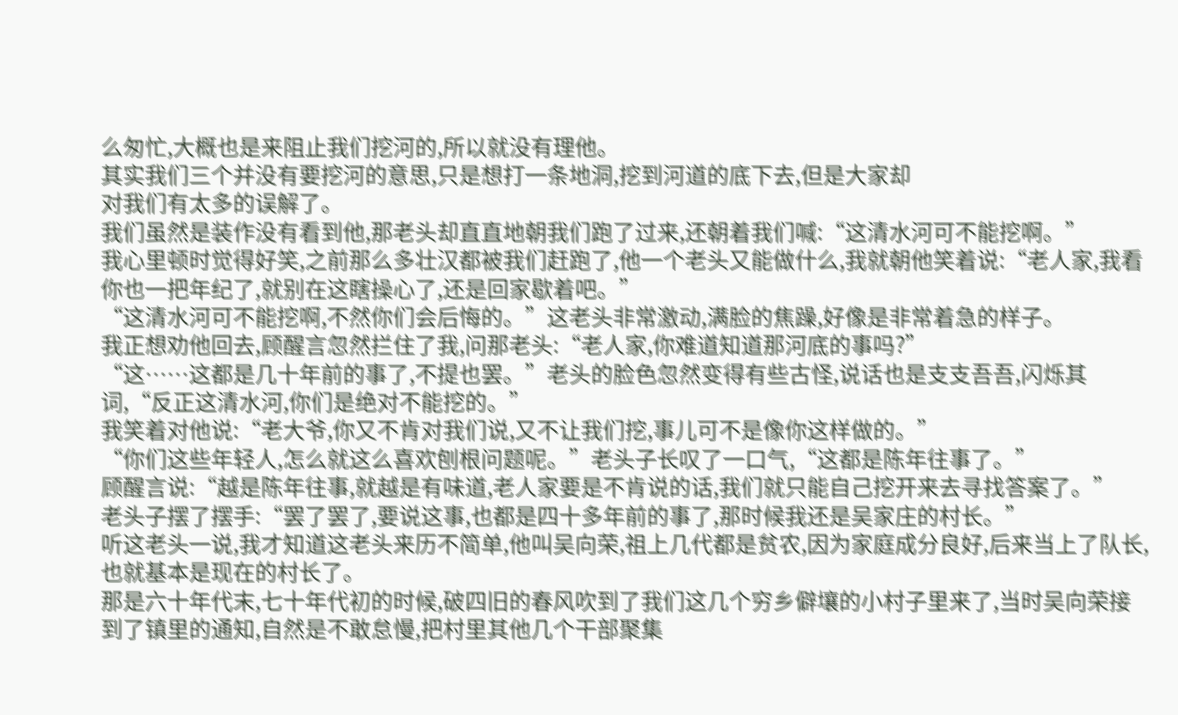么匆忙,大概也是来阻止我们挖河的,所以就没有理他。
其实我们三个并没有要挖河的意思,只是想打一条地洞,挖到河道的底下去,但是大家却
对我们有太多的误解了。
我们虽然是装作没有看到他,那老头却直直地朝我们跑了过来,还朝着我们喊:“这清水河可不能挖啊。”
我心里顿时觉得好笑,之前那么多壮汉都被我们赶跑了,他一个老头又能做什么,我就朝他笑着说:“老人家,我看你也一把年纪了,就别在这瞎操心了,还是回家歇着吧。”
“这清水河可不能挖啊,不然你们会后悔的。”这老头非常激动,满脸的焦躁,好像是非常着急的样子。
我正想劝他回去,顾醒言忽然拦住了我,问那老头:“老人家,你难道知道那河底的事吗?”
“这……这都是几十年前的事了,不提也罢。”老头的脸色忽然变得有些古怪,说话也是支支吾吾,闪烁其词,“反正这清水河,你们是绝对不能挖的。”
我笑着对他说:“老大爷,你又不肯对我们说,又不让我们挖,事儿可不是像你这样做的。”
“你们这些年轻人,怎么就这么喜欢刨根问题呢。”老头子长叹了一口气,“这都是陈年往事了。”
顾醒言说:“越是陈年往事,就越是有味道,老人家要是不肯说的话,我们就只能自己挖开来去寻找答案了。”
老头子摆了摆手:“罢了罢了,要说这事,也都是四十多年前的事了,那时候我还是吴家庄的村长。”
听这老头一说,我才知道这老头来历不简单,他叫吴向荣,祖上几代都是贫农,因为家庭成分良好,后来当上了队长,也就基本是现在的村长了。
那是六十年代末,七十年代初的时候,破四旧的春风吹到了我们这几个穷乡僻壤的小村子里来了,当时吴向荣接到了镇里的通知,自然是不敢怠慢,把村里其他几个干部聚集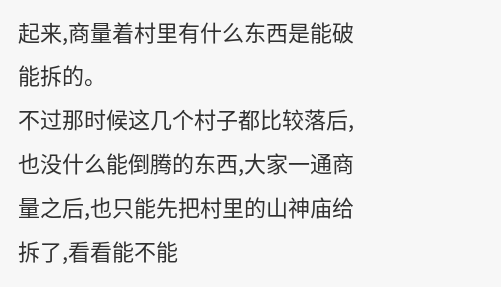起来,商量着村里有什么东西是能破能拆的。
不过那时候这几个村子都比较落后,也没什么能倒腾的东西,大家一通商量之后,也只能先把村里的山神庙给拆了,看看能不能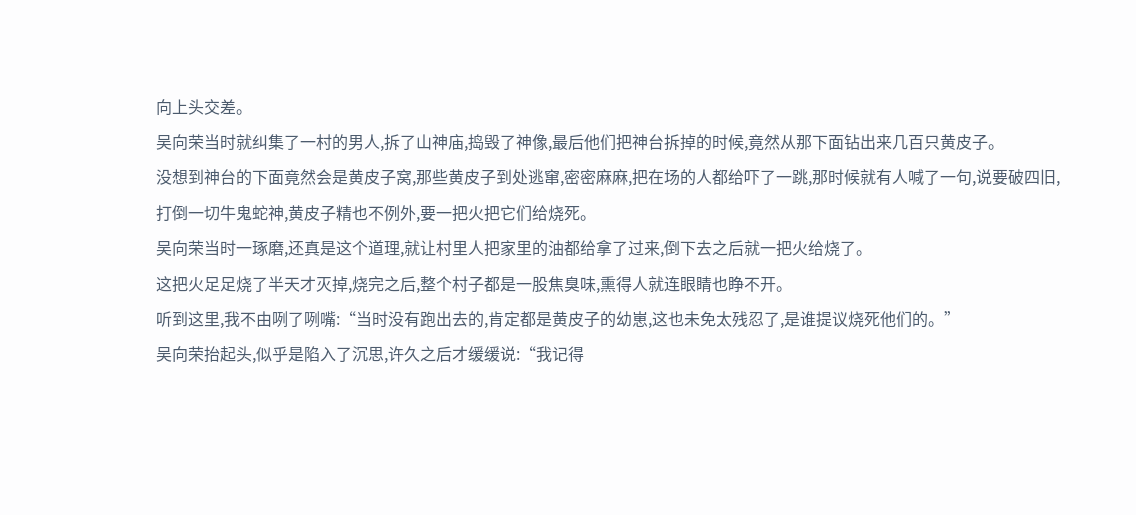向上头交差。
吴向荣当时就纠集了一村的男人,拆了山神庙,捣毁了神像,最后他们把神台拆掉的时候,竟然从那下面钻出来几百只黄皮子。
没想到神台的下面竟然会是黄皮子窝,那些黄皮子到处逃窜,密密麻麻,把在场的人都给吓了一跳,那时候就有人喊了一句,说要破四旧,打倒一切牛鬼蛇神,黄皮子精也不例外,要一把火把它们给烧死。
吴向荣当时一琢磨,还真是这个道理,就让村里人把家里的油都给拿了过来,倒下去之后就一把火给烧了。
这把火足足烧了半天才灭掉,烧完之后,整个村子都是一股焦臭味,熏得人就连眼睛也睁不开。
听到这里,我不由咧了咧嘴:“当时没有跑出去的,肯定都是黄皮子的幼崽,这也未免太残忍了,是谁提议烧死他们的。”
吴向荣抬起头,似乎是陷入了沉思,许久之后才缓缓说:“我记得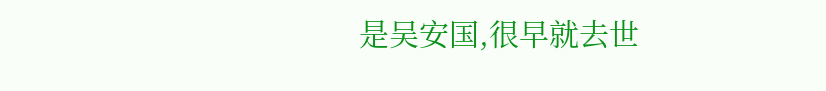是吴安国,很早就去世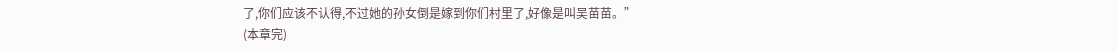了,你们应该不认得,不过她的孙女倒是嫁到你们村里了,好像是叫吴苗苗。”
(本章完)